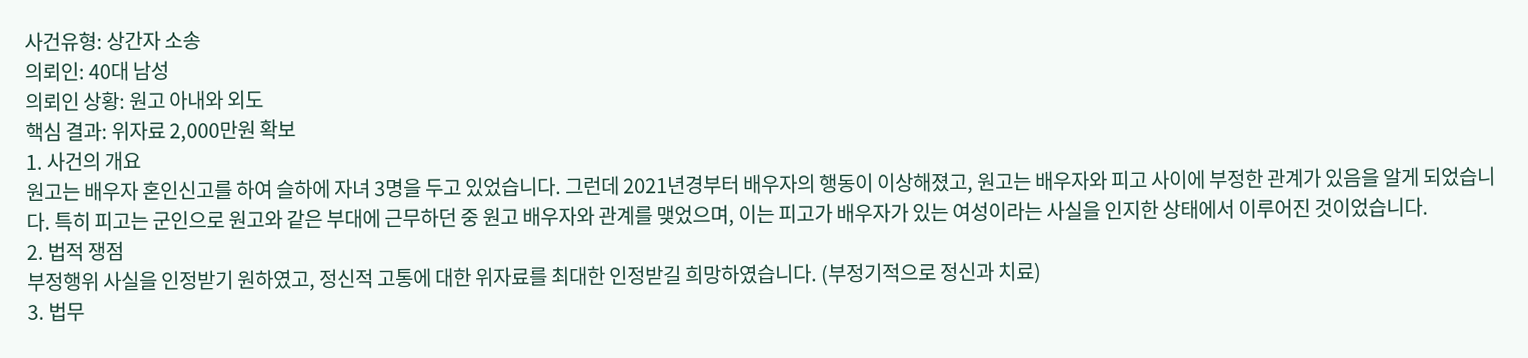사건유형: 상간자 소송
의뢰인: 40대 남성
의뢰인 상황: 원고 아내와 외도
핵심 결과: 위자료 2,000만원 확보
1. 사건의 개요
원고는 배우자 혼인신고를 하여 슬하에 자녀 3명을 두고 있었습니다. 그런데 2021년경부터 배우자의 행동이 이상해졌고, 원고는 배우자와 피고 사이에 부정한 관계가 있음을 알게 되었습니다. 특히 피고는 군인으로 원고와 같은 부대에 근무하던 중 원고 배우자와 관계를 맺었으며, 이는 피고가 배우자가 있는 여성이라는 사실을 인지한 상태에서 이루어진 것이었습니다.
2. 법적 쟁점
부정행위 사실을 인정받기 원하였고, 정신적 고통에 대한 위자료를 최대한 인정받길 희망하였습니다. (부정기적으로 정신과 치료)
3. 법무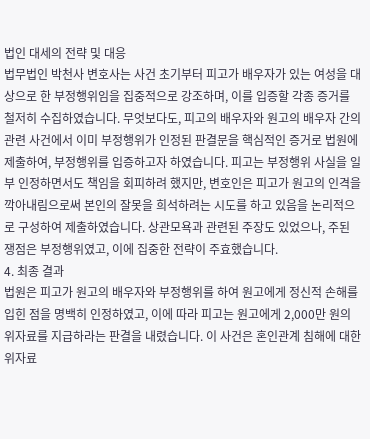법인 대세의 전략 및 대응
법무법인 박천사 변호사는 사건 초기부터 피고가 배우자가 있는 여성을 대상으로 한 부정행위임을 집중적으로 강조하며, 이를 입증할 각종 증거를 철저히 수집하였습니다. 무엇보다도, 피고의 배우자와 원고의 배우자 간의 관련 사건에서 이미 부정행위가 인정된 판결문을 핵심적인 증거로 법원에 제출하여, 부정행위를 입증하고자 하였습니다. 피고는 부정행위 사실을 일부 인정하면서도 책임을 회피하려 했지만, 변호인은 피고가 원고의 인격을 깍아내림으로써 본인의 잘못을 희석하려는 시도를 하고 있음을 논리적으로 구성하여 제출하였습니다. 상관모욕과 관련된 주장도 있었으나, 주된 쟁점은 부정행위였고, 이에 집중한 전략이 주효했습니다.
4. 최종 결과
법원은 피고가 원고의 배우자와 부정행위를 하여 원고에게 정신적 손해를 입힌 점을 명백히 인정하였고, 이에 따라 피고는 원고에게 2,000만 원의 위자료를 지급하라는 판결을 내렸습니다. 이 사건은 혼인관계 침해에 대한 위자료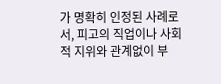가 명확히 인정된 사례로서, 피고의 직업이나 사회적 지위와 관계없이 부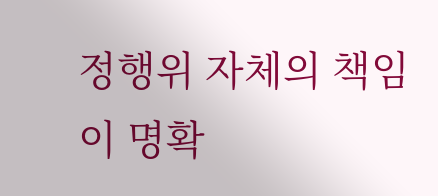정행위 자체의 책임이 명확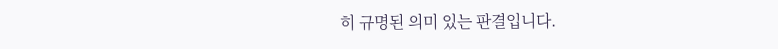히 규명된 의미 있는 판결입니다.